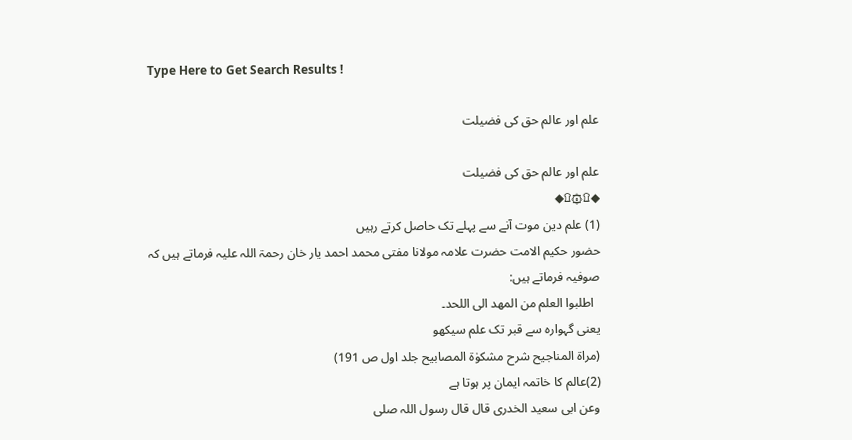Type Here to Get Search Results !

علم اور عالم حق کی فضیلت

علم اور عالم حق کی فضیلت
◆۩۞۩◆
(1) علم دین موت آنے سے پہلے تک حاصل کرتے رہیں
حضور حکیم الامت حضرت علامہ مولانا مفتی محمد احمد یار خان رحمۃ اللہ علیہ فرماتے ہیں کہ
صوفیہ فرماتے ہیں:
  اطلبوا العلم من المھد الی اللحد۔
یعنی گہوارہ سے قبر تک علم سیکھو
(مراۃ المناجیح شرح مشکوٰۃ المصابیح جلد اول ص 191)
(2)عالم کا خاتمہ ایمان پر ہوتا ہے
وعن ابی سعید الخدری قال قال رسول اللہ صلی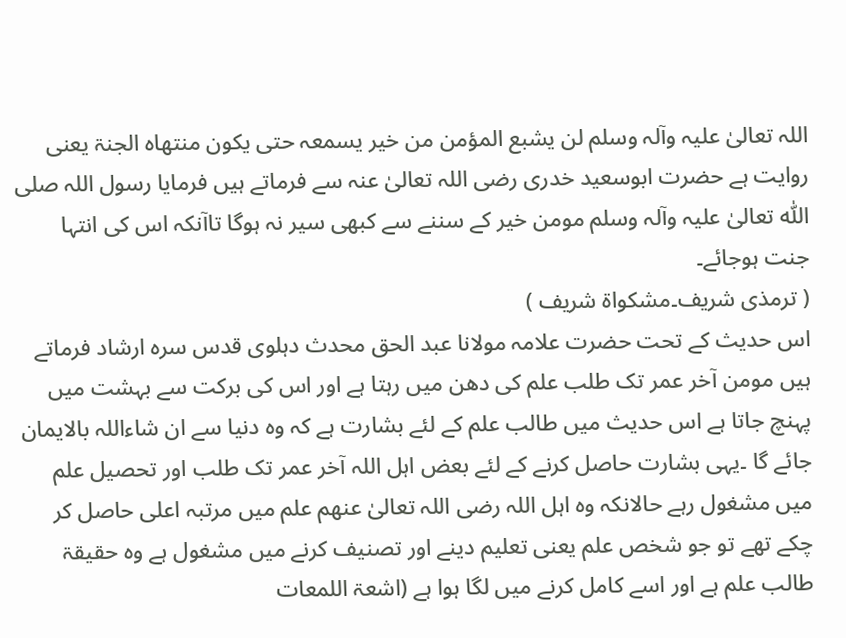اللہ تعالیٰ علیہ وآلہ وسلم لن یشبع المؤمن من خیر یسمعہ حتی یکون منتھاہ الجنۃ یعنی روایت ہے حضرت ابوسعید خدری رضی اللہ تعالیٰ عنہ سے فرماتے ہیں فرمایا رسول اللہ صلی اللّٰہ تعالیٰ علیہ وآلہ وسلم مومن خیر کے سننے سے کبھی سیر نہ ہوگا تاآنکہ اس کی انتہا جنت ہوجائے۔
( ترمذی شریف۔مشکواۃ شریف )
اس حدیث کے تحت حضرت علامہ مولانا عبد الحق محدث دہلوی قدس سرہ ارشاد فرماتے ہیں مومن آخر عمر تک طلب علم کی دھن میں رہتا ہے اور اس کی برکت سے بہشت میں پہنچ جاتا ہے اس حدیث میں طالب علم کے لئے بشارت ہے کہ وہ دنیا سے ان شاءاللہ بالایمان جائے گا ۔یہی بشارت حاصل کرنے کے لئے بعض اہل اللہ آخر عمر تک طلب اور تحصیل علم میں مشغول رہے حالانکہ وہ اہل اللہ رضی اللہ تعالیٰ عنھم علم میں مرتبہ اعلی حاصل کر چکے تھے تو جو شخص علم یعنی تعلیم دینے اور تصنیف کرنے میں مشغول ہے وہ حقیقۃ طالب علم ہے اور اسے کامل کرنے میں لگا ہوا ہے (اشعۃ اللمعات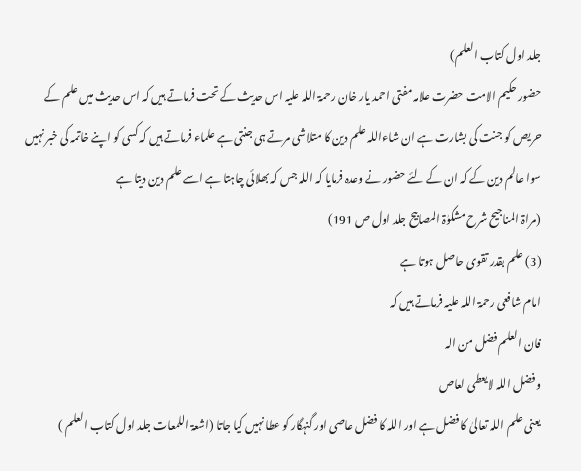جلد اول کتاب العلم)
حضور حکیم الامت حضرت علامہ مفتی احمد یار خان رحمۃ اللہ علیہ اس حدیث کے تحت فرماتے ہیں کہ اس حدیث میں علم کے حریص کو جنت کی بشارت ہے ان شاءاللہ علم دین کا متلاشی مرتے ہی جنتی ہے علماء فرماتے ہیں کہ کسی کو اپنے خاتمہ کی خبر نہیں سوا عالم دین کے کہ ان کے لئے حضور نے وعدہ فرمایا کہ اللہ جس کہ بھلائی چاہتا ہے اسے علم دین دیتا ہے
(مراۃ المناجیح شرح مشکوٰۃ المصابیح جلد اول ص 191)
(3) علم بقدر تقوی حاصل ہوتا ہے
امام شافعی رحمۃ اللہ علیہ فرماتے ہیں کہ
فان العلم فضل من الہ
وفضل اللہ لایعطی لعاص
یعنی علم اللہ تعالیٰ کا فضل ہے اور اللہ کا فضل عاصی اور گنہگار کو عطا نہیں کیا جاتا (اشعۃ اللمعات جلد اول کتاب العلم )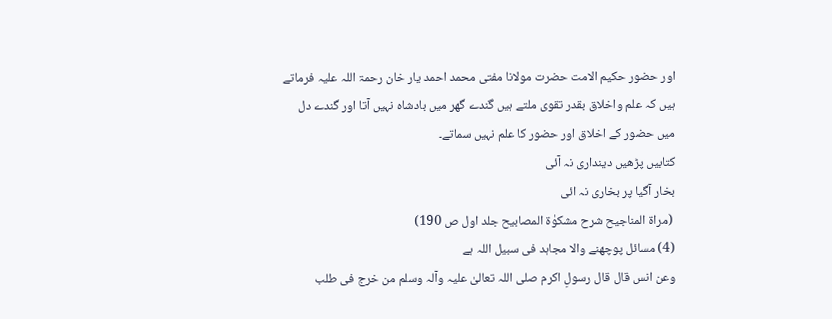اور حضور حکیم الامت حضرت مولانا مفتی محمد احمد یار خان رحمۃ اللہ علیہ فرماتے ہیں کہ علم واخلاق بقدر تقوی ملتے ہیں گندے گھر میں بادشاہ نہیں آتا اور گندے دل میں حضور کے اخلاق اور حضور کا علم نہیں سماتے۔
کتابیں پڑھیں دینداری نہ آئی
بخار آگیا پر بخاری نہ ائی
 (مراۃ المناجیح شرح مشکوٰۃ المصابیح جلد اول ص 190)
(4) مسائل پوچھنے والا مجاہد فی سبیل اللہ ہے
وعن انس قال قال رسولِ اکرم صلی اللہ تعالیٰ علیہ وآلہ وسلم من خرج فی طلب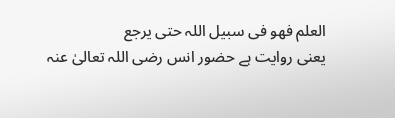العلم فھو فی سبیل اللہ حتی یرجع
یعنی روایت ہے حضور انس رضی اللہ تعالیٰ عنہ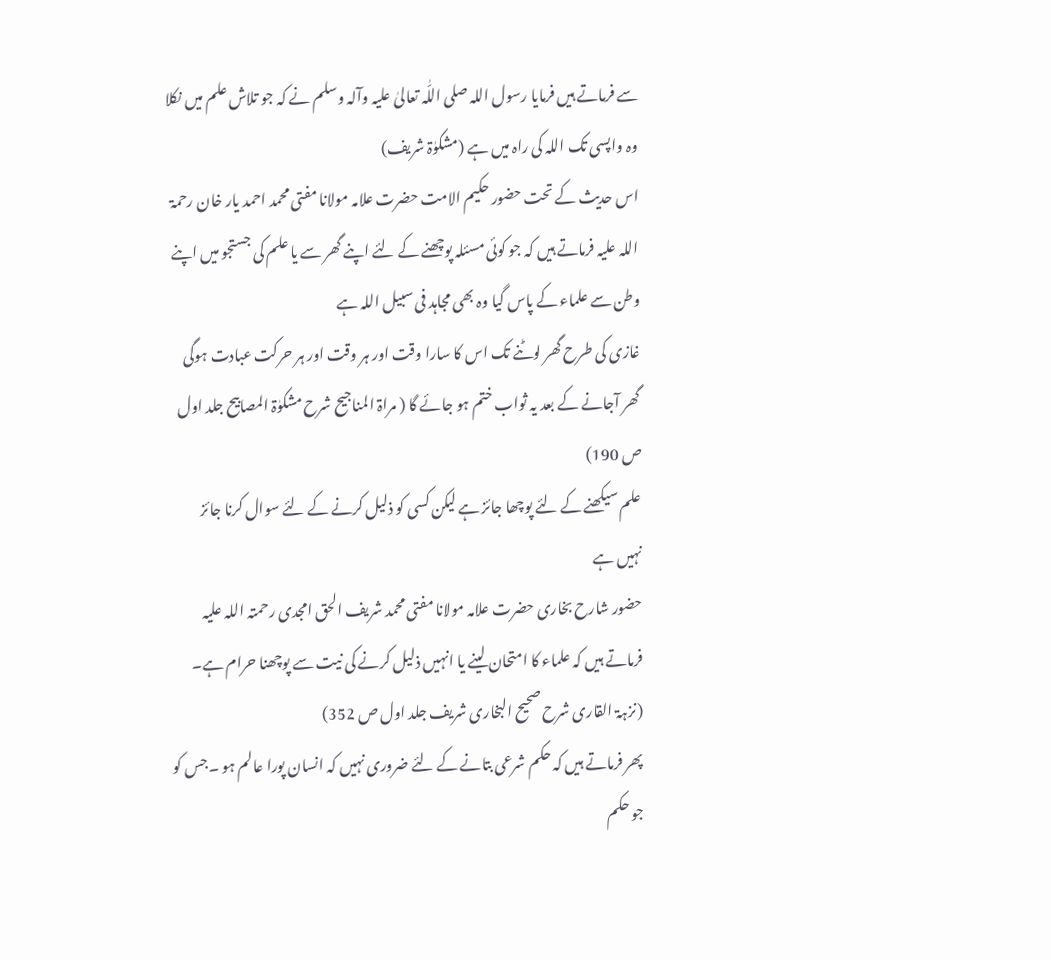سے فرماتے ہیں فرمایا رسول اللہ صلی اللّٰہ تعالیٰ علیہ وآلہ وسلم نے کہ جو تلاش علم میں نکلا وہ واپسی تک اللہ کی راہ میں ہے (مشکوٰۃ شریف)
اس حدیث کے تحت حضور حکیم الامت حضرت علامہ مولانا مفتی محمد احمد یار خان رحمۃ اللہ علیہ فرماتے ہیں کہ جو کوئی مسئلہ پوچھنے کے لئے اپنے گھر سے یا علم کی جستجو میں اپنے وطن سے علماء کے پاس گیا وہ بھی مجاہد فی سبیل اللہ ہے
غازی کی طرح گھر لوٹنے تک اس کا سارا وقت اور ہر وقت اور ہر حرکت عبادت ہوگی گھر آجانے کے بعد یہ ثواب ختم ہو جائے گا ( مراۃ المناجیح شرح مشکوٰۃ المصابیح جلد اول ص 190)
علم سیکھنے کے لئے پوچھا جائز ہے لیکن کسی کو ذلیل کرنے کے لئے سوال کرنا جائز نہیں ہے
حضور شارح بخاری حضرت علامہ مولانا مفتی محمد شریف الحق امجدی رحمتہ اللہ علیہ فرماتے ہیں کہ علماء کا امتحان لینے یا انہیں ذلیل کرنے کی نیت سے پوچھنا حرام ہے۔
(نزہۃ القاری شرح صحیح البخاری شریف جلد اول ص 352)
پھر فرماتے ہیں کہ حکم شرعی بتانے کے لئے ضروری نہیں کہ انسان پورا عالم ہو ۔جس کو جو حکم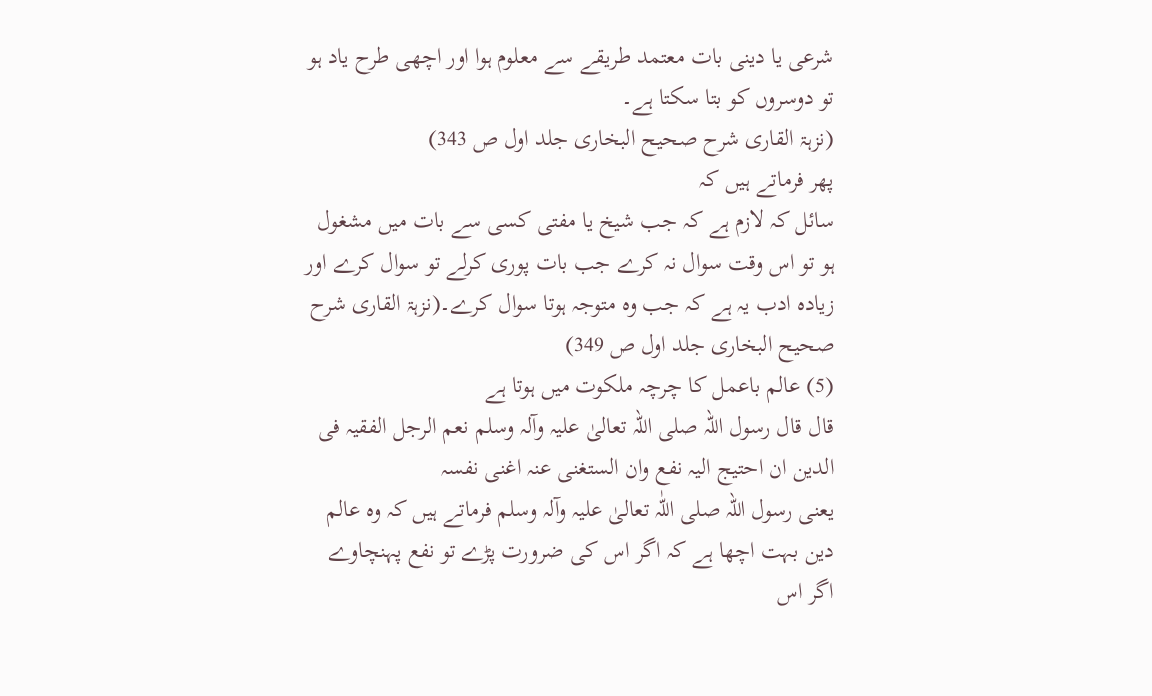شرعی یا دینی بات معتمد طریقے سے معلوم ہوا اور اچھی طرح یاد ہو تو دوسروں کو بتا سکتا ہے۔
(نزہۃ القاری شرح صحیح البخاری جلد اول ص 343)
پھر فرماتے ہیں کہ
سائل کہ لازم ہے کہ جب شیخ یا مفتی کسی سے بات میں مشغول ہو تو اس وقت سوال نہ کرے جب بات پوری کرلے تو سوال کرے اور زیادہ ادب یہ ہے کہ جب وہ متوجہ ہوتا سوال کرے۔(نزہۃ القاری شرح صحیح البخاری جلد اول ص 349)
(5) عالم باعمل کا چرچہ ملکوت میں ہوتا ہے
قال قال رسول اللہ صلی اللہ تعالیٰ علیہ وآلہ وسلم نعم الرجل الفقیہ فی الدین ان احتیج الیہ نفع وان الستغنی عنہ اغنی نفسہ
یعنی رسول اللہ صلی اللّٰہ تعالیٰ علیہ وآلہ وسلم فرماتے ہیں کہ وہ عالم دین بہت اچھا ہے کہ اگر اس کی ضرورت پڑے تو نفع پہنچاوے اگر اس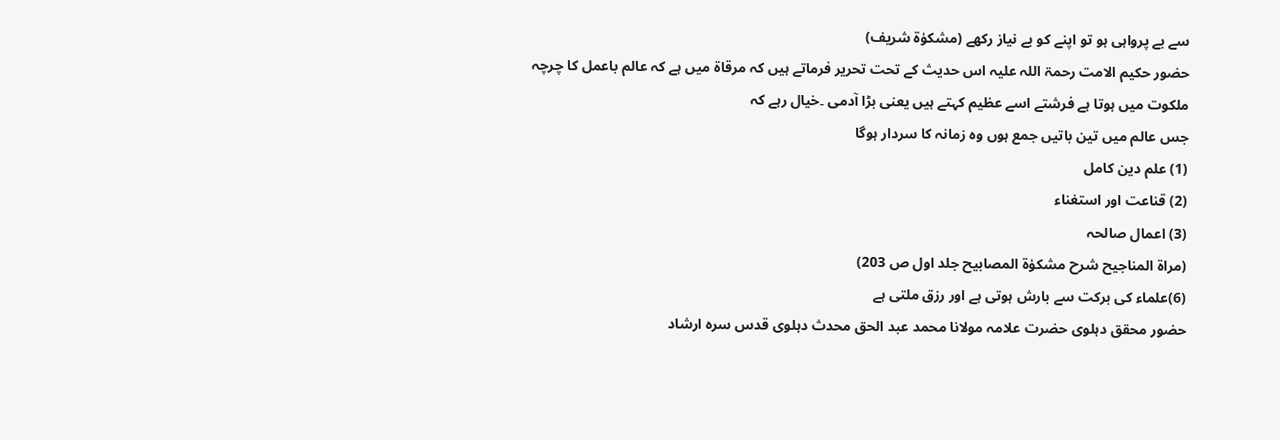سے بے پرواہی ہو تو اپنے کو بے نیاز رکھے (مشکوٰۃ شریف)
حضور حکیم الامت رحمۃ اللہ علیہ اس حدیث کے تحت تحریر فرماتے ہیں کہ مرقاۃ میں ہے کہ عالم باعمل کا چرچہ ملکوت میں ہوتا ہے فرشتے اسے عظیم کہتے ہیں یعنی بڑا آدمی ۔خیال رہے کہ
جس عالم میں تین باتیں جمع ہوں وہ زمانہ کا سردار ہوگا
(1) علم دین کامل
(2) قناعت اور استغناء
(3) اعمال صالحہ
(مراۃ المناجیح شرح مشکوٰۃ المصابیح جلد اول ص 203)
(6)علماء کی برکت سے بارش ہوتی ہے اور رزق ملتی ہے
حضور محقق دہلوی حضرت علامہ مولانا محمد عبد الحق محدث دہلوی قدس سرہ ارشاد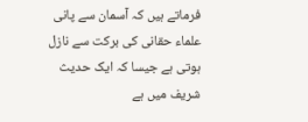فرماتے ہیں کہ آسمان سے پانی علماء حقانی کی برکت سے نازل ہوتی ہے جیسا کہ ایک حدیث شریف میں ہے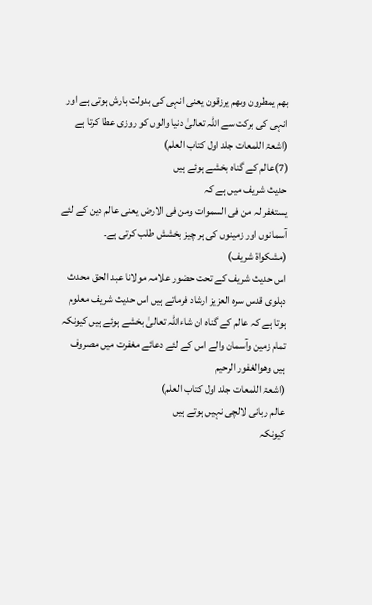بھم یمطرون وںھم یرزقون یعنی انہی کی بدولت بارش ہوتی ہے اور انہی کی برکت سے اللہ تعالیٰ دنیا والوں کو روزی عطا کرتا ہے (اشعۃ اللمعات جلد اول کتاب العلم)
(7)عالم کے گناہ بخشے ہوئے ہیں
حدیث شریف میں ہے کہ
یستغفر لہ من فی السموات ومن فی الارض یعنی عالم دین کے لئے آسمانوں اور زمینوں کی ہر چیز بخشش طلب کرتی ہے۔
(مشکواۃ شریف)
اس حدیث شریف کے تحت حضور علامہ مولانا عبد الحق محدث دہلوی قدس سرہ العزیز ارشاد فرماتے ہیں اس حدیث شریف معلوم ہوتا ہے کہ عالم کے گناہ ان شاءاللہ تعالیٰ بخشے ہوئے ہیں کیونکہ تمام زمین وآسمان والے اس کے لئے دعائے مغفرت میں مصروف ہیں وھوالغفور الرحیم
(اشعۃ اللمعات جلد اول کتاب العلم)
عالم ربانی لالچی نہیں ہوتے ہیں
کیونکہ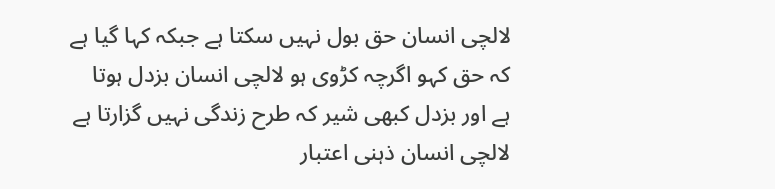لالچی انسان حق بول نہیں سکتا ہے جبکہ کہا گیا ہے کہ حق کہو اگرچہ کڑوی ہو لالچی انسان بزدل ہوتا ہے اور بزدل کبھی شیر کہ طرح زندگی نہیں گزارتا ہے لالچی انسان ذہنی اعتبار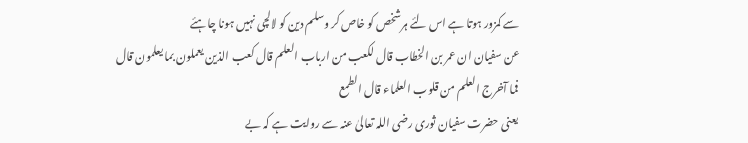سے کمزور ہوتا ہے اس لئے ہرشخص کو خاص کر وسلم دین کو لالچی نہیں ہونا چاہئے
عن سفیان ان عمر بن الخطاب قال لکعب من ارباب العلم قال کعب الذین یعملون بما یعلمون قال فما آخرج العلم من قلوب العلماء قال الطمع
یعنی حضرت سفیان ثوری رضی اللہ تعالیٰ عنہ سے روایت ہے کہ بے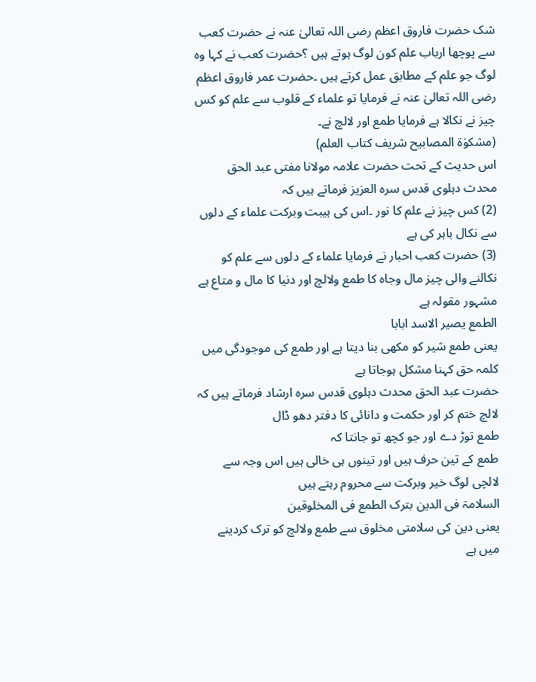شک حضرت فاروق اعظم رضی اللہ تعالیٰ عنہ نے حضرت کعب سے پوچھا ارباب علم کون لوگ ہوتے ہیں ؟حضرت کعب نے کہا وہ لوگ جو علم کے مطابق عمل کرتے ہیں ۔حضرت عمر فاروق اعظم رضی اللہ تعالیٰ عنہ نے فرمایا تو علماء کے قلوب سے علم کو کس چیز نے نکالا ہے فرمایا طمع اور لالچ نے۔
(مشکوٰۃ المصابیح شریف کتاب العلم)
اس حدیث کے تحت حضرت علامہ مولانا مفتی عبد الحق محدث دہلوی قدس سرہ العزیز فرماتے ہیں کہ
(2) کس چیز نے علم کا نور ۔اس کی ہیبت وبرکت علماء کے دلوں سے نکال باہر کی ہے
(3) حضرت کعب احبار نے فرمایا علماء کے دلوں سے علم کو نکالنے والی چیز مال وجاہ کا طمع ولالچ اور دنیا کا مال و متاع ہے مشہور مقولہ ہے
الطمع یصیر الاسد ابابا
یعنی طمع شیر کو مکھی بنا دیتا ہے اور طمع کی موجودگی میں کلمہ حق کہنا مشکل ہوجاتا ہے
حضرت عبد الحق محدث دہلوی قدس سرہ ارشاد فرماتے ہیں کہ
لالچ ختم کر اور حکمت و دانائی کا دفتر دھو ڈال
طمع توڑ دے اور جو کچھ تو جانتا کہ
طمع کے تین حرف ہیں اور تینوں ہی خالی ہیں اس وجہ سے لالچی لوگ خیر وبرکت سے محروم رہتے ہیں
السلامۃ فی الدین بترک الطمع فی المخلوقین
یعنی دین کی سلامتی مخلوق سے طمع ولالچ کو ترک کردینے میں ہے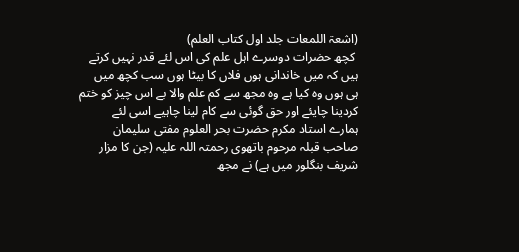(اشعۃ اللمعات جلد اول کتاب العلم)
 کچھ حضرات دوسرے اہل علم کی اس لئے قدر نہیں کرتے ہیں کہ میں خاندانی ہوں فلاں کا بیٹا ہوں سب کچھ میں ہی ہوں وہ کیا ہے وہ مجھ سے کم علم والا بے اس چیز کو ختم کردینا چایئے اور حق گوئی سے کام لینا چاہیے اسی لئے
ہمارے استاد مکرم حضرت بحر العلوم مفتی سلیمان صاحب قبلہ مرحوم باتھوی رحمتہ اللہ علیہ (جن کا مزار شریف بنگلور میں ہے) نے مجھ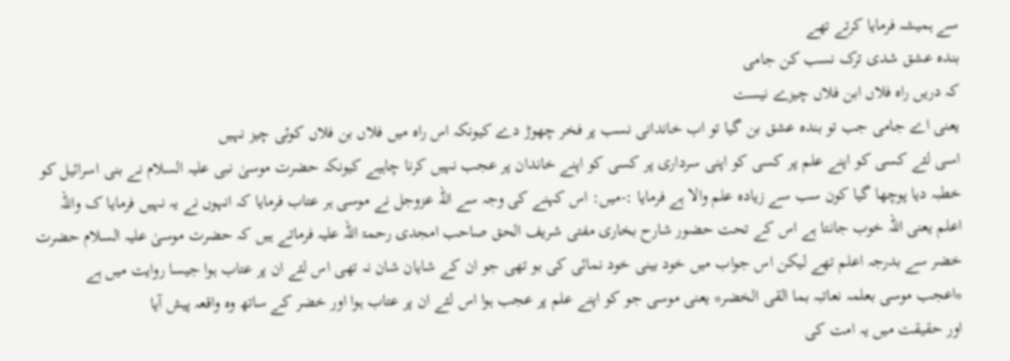سے ہمیشہ فرمایا کرتے تھے
بندہ عشق شدی ترک نسب کن جامی
کہ دریں راہ فلاں ابن فلاں چیزے نیست
یعنی اے جامی جب تو بندہ عشق بن گیا تو اب خاندانی نسب پر فخر چھوڑ دے کیونکہ اس راہ میں فلاں بن فلاں کوئی چیز نہیں
اسی لئے کسی کو اپنے علم پر کسی کو اپنی سرداری پر کسی کو اپنے خاندان پر عجب نہیں کرنا چاہیے کیونکہ حضرت موسیٰ نبی علیہ السلام نے بنی اسرائیل کو خطبہ دیا پوچھا گیا کون سب سے زیادہ علم والا ہے فرمایا :-میں: اس کہنے کی وجہ سے اللہ عزوجل نے موسی ہر عتاب فرمایا کہ انہوں نے یہ نہیں فرمایا ک واللہ اعلم یعنی اللہ خوب جانتا ہے اس کے تحت حضور شارح بخاری مفتی شریف الحق صاحب امجدی رحمۃ اللہ علیہ فرماتے ہیں کہ حضرت موسیٰ علیہ السلام حضرت خضر سے بدرجہ اعلم تھے لیکن اس جواب میں خود بینی خود نمائی کی بو تھی جو ان کے شایان شان نہ تھی اس لئے ان پر عتاب ہوا جیسا روایت میں ہے
*اعجب موسی بعلمہ نعاتبہ بما القی الخضر* یعنی موسی جو کو اپنے علم پر عجب ہوا اس لئے ان پر عتاب ہوا اور خضر کے ساتھ وہ واقعہ پیش آیا
اور حقیقت میں یہ امت کی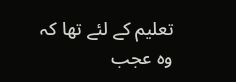تعلیم کے لئے تھا کہ وہ عجب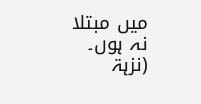میں مبتلا نہ ہوں۔
(نزہۃ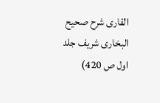القاری شرح صحیح البخاری شریف جلد اول ص 420)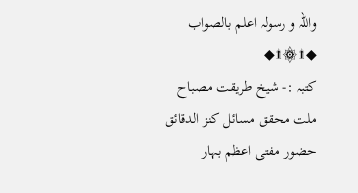واللہ و رسولہ اعلم بالصواب
◆۩۞۩◆
کتبہ :- شیخ طریقت مصباح ملت محقق مسائل کنز الدقائق
حضور مفتی اعظم بہار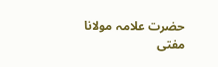حضرت علامہ مولانا مفتی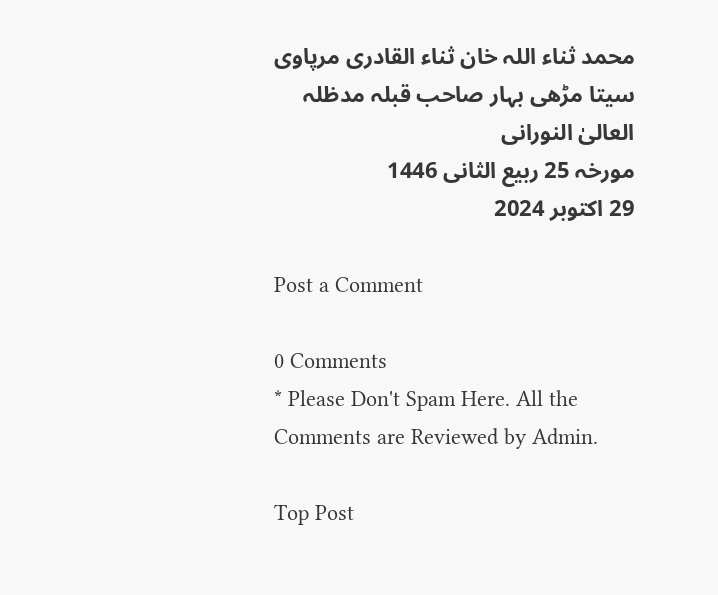محمد ثناء اللہ خان ثناء القادری مرپاوی سیتا مڑھی بہار صاحب قبلہ مدظلہ العالیٰ النورانی
مورخہ 25 ربیع الثانی 1446
29 اکتوبر 2024

Post a Comment

0 Comments
* Please Don't Spam Here. All the Comments are Reviewed by Admin.

Top Post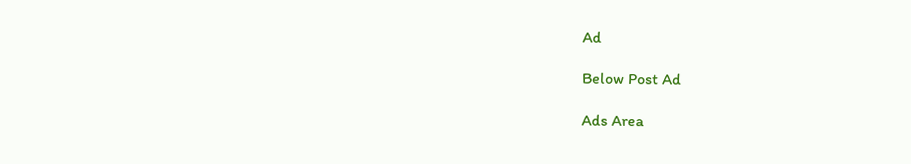Ad

Below Post Ad

Ads Area